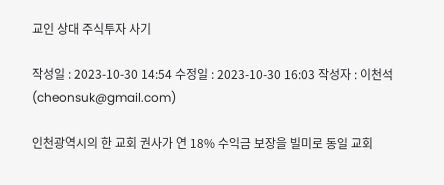교인 상대 주식투자 사기

작성일 : 2023-10-30 14:54 수정일 : 2023-10-30 16:03 작성자 : 이천석 (cheonsuk@gmail.com)

인천광역시의 한 교회 권사가 연 18% 수익금 보장을 빌미로 동일 교회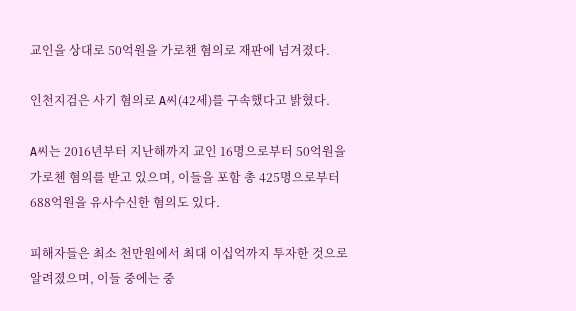교인을 상대로 50억원을 가로챈 혐의로 재판에 넘겨졌다.

인천지검은 사기 혐의로 A씨(42세)를 구속했다고 밝혔다.

A씨는 2016년부터 지난해까지 교인 16명으로부터 50억원을 가로첸 혐의를 받고 있으며, 이들을 포함 총 425명으로부터 688억원을 유사수신한 혐의도 있다.

피해자들은 최소 천만원에서 최대 이십억까지 투자한 것으로 알려졌으며, 이들 중에는 중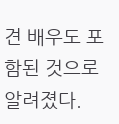견 배우도 포함된 것으로 알려졌다.